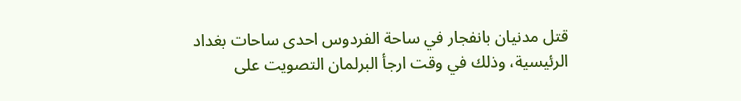قتل مدنيان بانفجار في ساحة الفردوس احدى ساحات بغداد الرئيسية، وذلك في وقت ارجأ البرلمان التصويت على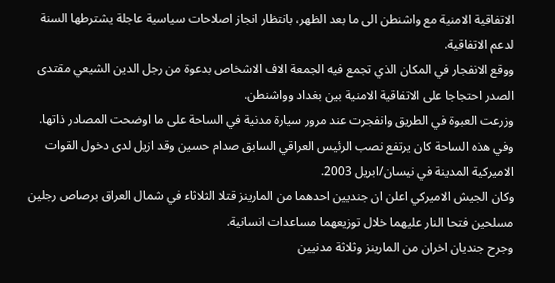الاتفاقية الامنية مع واشنطن الى ما بعد الظهر، بانتظار انجاز اصلاحات سياسية عاجلة يشترطها السنة لدعم الاتفاقية.
ووقع الانفجار في المكان الذي تجمع فيه الجمعة الاف الاشخاص بدعوة من رجل الدين الشيعي مقتدى الصدر احتجاجا على الاتفاقية الامنية بين بغداد وواشنطن.
وزرعت العبوة في الطريق وانفجرت عند مرور سيارة مدنية في الساحة على ما اوضحت المصادر ذاتها.
وفي هذه الساحة كان يرتفع نصب الرئيس العراقي السابق صدام حسين وقد ازيل لدى دخول القوات الاميركية المدينة في نيسان/ابريل 2003.
وكان الجيش الاميركي اعلن ان جنديين احدهما من المارينز قتلا الثلاثاء في شمال العراق برصاص رجلين مسلحين فتحا النار عليهما خلال توزيعهما مساعدات انسانية.
وجرح جنديان اخران من المارينز وثلاثة مدنيين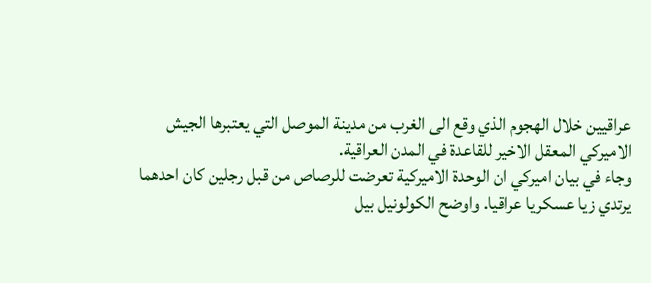عراقيين خلال الهجوم الذي وقع الى الغرب من مدينة الموصل التي يعتبرها الجيش الاميركي المعقل الاخير للقاعدة في المدن العراقية.
وجاء في بيان اميركي ان الوحدة الاميركية تعرضت للرصاص من قبل رجلين كان احدهما يرتدي زيا عسكريا عراقيا. واوضح الكولونيل بيل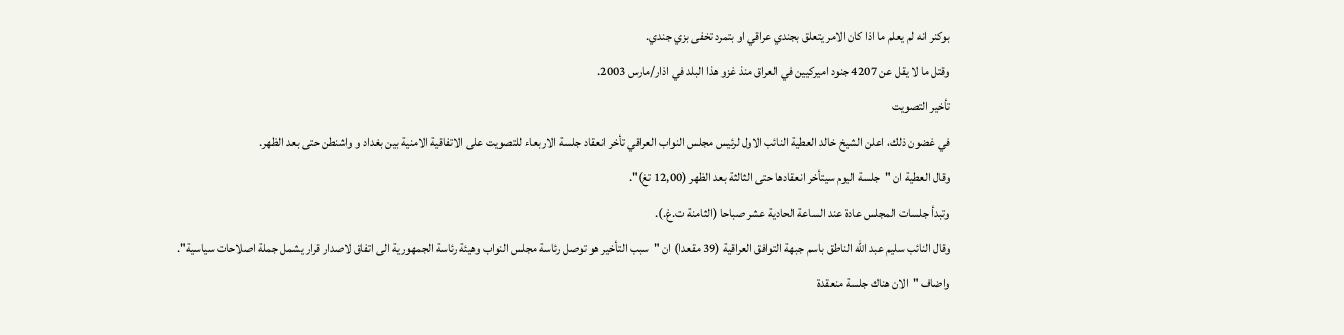بوكنر انه لم يعلم ما اذا كان الامر يتعلق بجندي عراقي او بتمرد تخفى بزي جندي.
وقتل ما لا يقل عن 4207 جنود اميركيين في العراق منذ غزو هذا البلد في اذار/مارس 2003.
تأخير التصويت
في غضون ذلك، اعلن الشيخ خالد العطية النائب الاول لرئيس مجلس النواب العراقي تأخر انعقاد جلسة الاربعاء للتصويت على الاتفاقية الامنية بين بغداد و واشنطن حتى بعد الظهر.
وقال العطية ان "جلسة اليوم سيتأخر انعقادها حتى الثالثة بعد الظهر (12,00 تغ)".
وتبدأ جلسات المجلس عادة عند الساعة الحادية عشر صباحا (الثامنة ت.غ.).
وقال النائب سليم عبد الله الناطق باسم جبهة التوافق العراقية (39 مقعدا) ان "سبب التأخير هو توصل رئاسة مجلس النواب وهيئة رئاسة الجمهورية الى اتفاق لاصدار قرار يشمل جملة اصلاحات سياسية".
واضاف "الان هناك جلسة منعقدة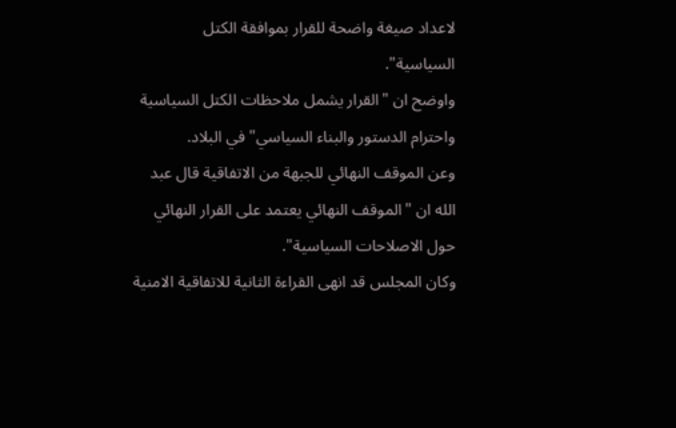لاعداد صيغة واضحة للقرار بموافقة الكتل السياسية".
واوضح ان "القرار يشمل ملاحظات الكتل السياسية واحترام الدستور والبناء السياسي" في البلاد.
وعن الموقف النهائي للجبهة من الاتفاقية قال عبد الله ان "الموقف النهائي يعتمد على القرار النهائي حول الاصلاحات السياسية".
وكان المجلس قد انهى القراءة الثانية للاتفاقية الامنية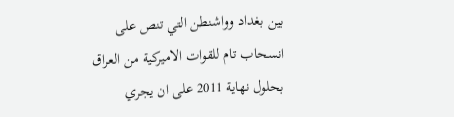بين بغداد وواشنطن التي تنص على انسحاب تام للقوات الاميركية من العراق بحلول نهاية 2011 على ان يجري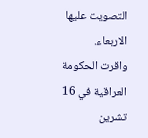التصويت عليها الاربعاء.
واقرت الحكومة العراقية في 16 تشرين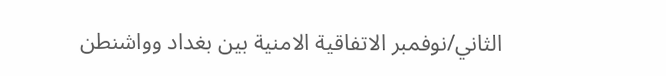الثاني/نوفمبر الاتفاقية الامنية بين بغداد وواشنطن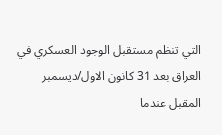التي تنظم مستقبل الوجود العسكري في العراق بعد 31 كانون الاول/ديسمبر المقبل عندما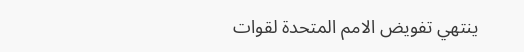ينتهي تفويض الامم المتحدة لقوات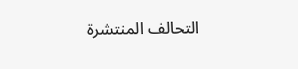التحالف المنتشرة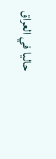حاليا في العراق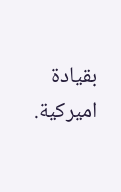بقيادة اميركية.